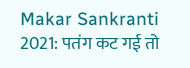Makar Sankranti 2021: पतंग कट गई तो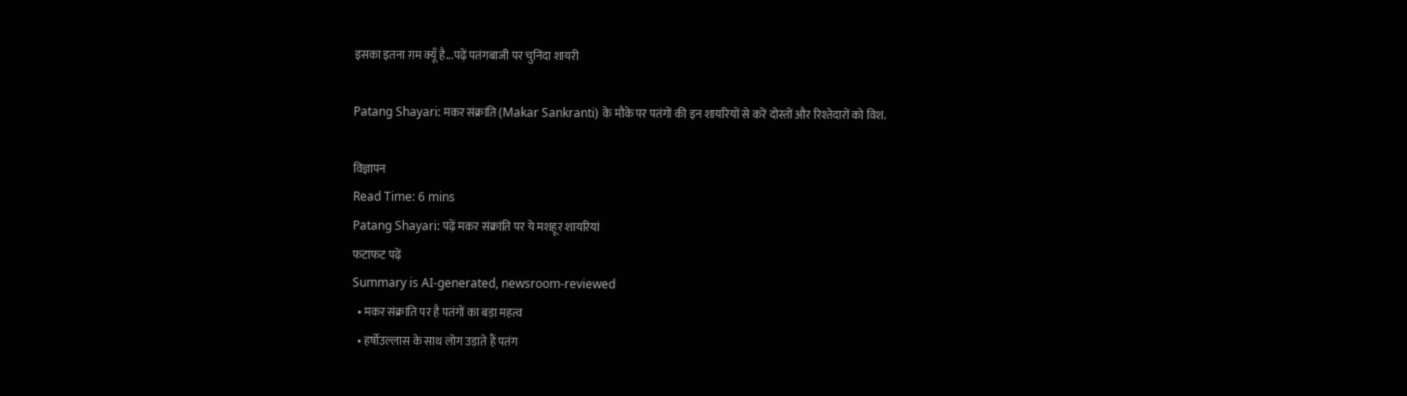इसका इतना ग़म क्यूँ है...पढ़ें पतंगबाजी पर चुनिंदा शायरी

Patang Shayari: मकर संक्रांति (Makar Sankranti) के मौके पर पतंगों की इन शायरियों से करें दोस्तों और रिश्तेदारों को विश.

विज्ञापन
Read Time: 6 mins
Patang Shayari: पढ़ें मकर संक्रांति पर ये मशहूर शायरियां
फटाफट पढ़ें
Summary is AI-generated, newsroom-reviewed
  • मकर संक्रांति पर है पतंगों का बड़ा महत्व
  • हर्षोउल्लास के साथ लोग उड़ाते हैं पतंग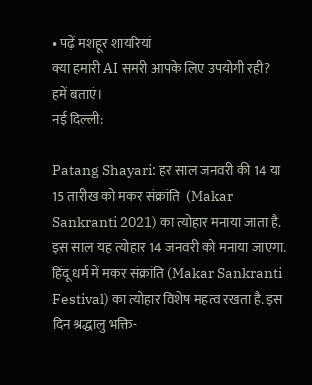• पढ़ें मशहूर शायरियां
क्या हमारी AI समरी आपके लिए उपयोगी रही?
हमें बताएं।
नई दिल्ली:

Patang Shayari: हर साल जनवरी की 14 या 15 तारीख को मकर संक्रांति  (Makar Sankranti 2021) का त्योहार मनाया जाता है. इस साल यह त्योहार 14 जनवरी को मनाया जाएगा. हिंदू धर्म में मकर संक्रांति (Makar Sankranti Festival) का त्योहार विशेष महत्व रखता है. इस दिन श्रद्धालु भक्ति-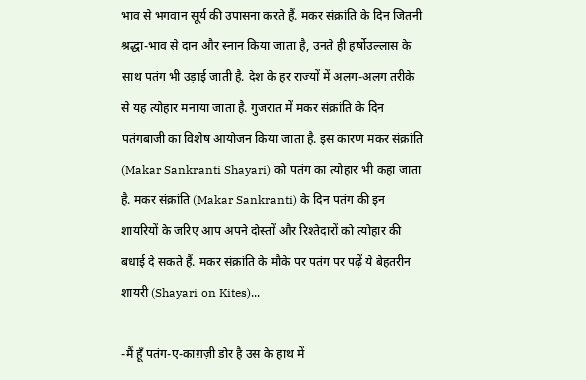भाव से भगवान सूर्य की उपासना करते हैं. मकर संक्रांति के दिन जितनी श्रद्धा-भाव से दान और स्नान किया जाता है, उनते ही हर्षोउल्लास के साथ पतंग भी उड़ाई जाती है. देश के हर राज्यों में अलग-अलग तरीके से यह त्योहार मनाया जाता है. गुजरात में मकर संक्रांति के दिन पतंगबाजी का विशेष आयोजन किया जाता है. इस कारण मकर संक्रांति (Makar Sankranti Shayari) को पतंग का त्योहार भी कहा जाता है. मकर संक्रांति (Makar Sankranti) के दिन पतंग की इन शायरियों के जरिए आप अपने दोस्तों और रिश्तेदारों को त्योहार की बधाई दे सकते हैं. मकर संक्रांति के मौके पर पतंग पर पढ़ें ये बेहतरीन शायरी (Shayari on Kites)...

-मैं हूँ पतंग-ए-काग़ज़ी डोर है उस के हाथ में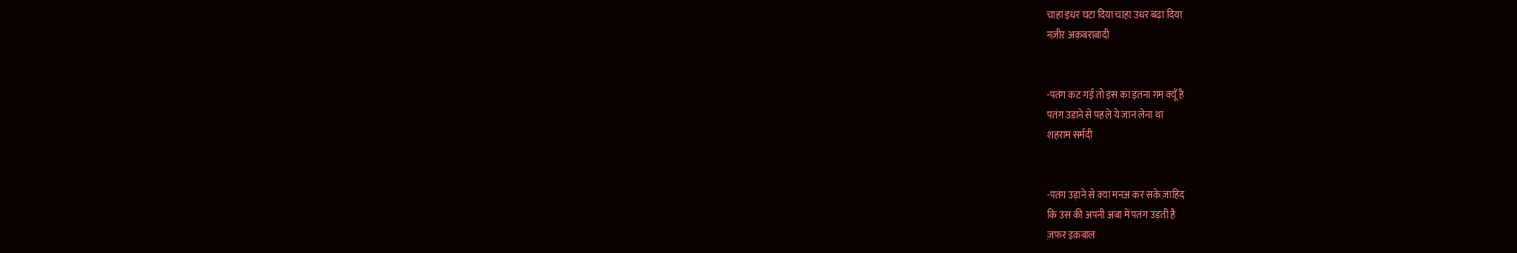चाहा इधर घटा दिया चाहा उधर बढ़ा दिया
नज़ीर अकबराबादी


-पतंग कट गई तो इस का इतना ग़म क्यूँ है
पतंग उड़ाने से पहले ये जान लेना था
शहराम सर्मदी


-पतंग उड़ाने से क्या मनअ कर सके ज़ाहिद
कि उस की अपनी अबा में पतंग उड़ती है
ज़फ़र इक़बाल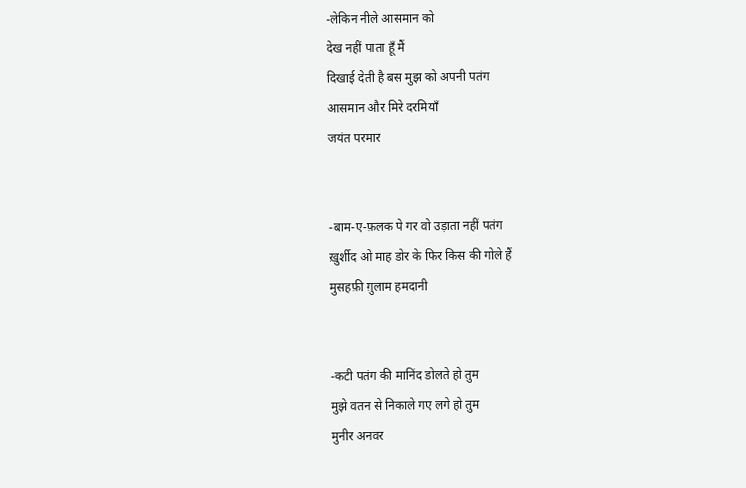-लेकिन नीले आसमान को
देख नहीं पाता हूँ मैं
दिखाई देती है बस मुझ को अपनी पतंग
आसमान और मिरे दरमियाँ
जयंत परमार


-बाम-ए-फ़लक पे गर वो उड़ाता नहीं पतंग
ख़ुर्शीद ओ माह डोर के फिर किस की गोले हैं
मुसहफ़ी ग़ुलाम हमदानी


-कटी पतंग की मानिंद डोलते हो तुम
मुझे वतन से निकाले गए लगे हो तुम
मुनीर अनवर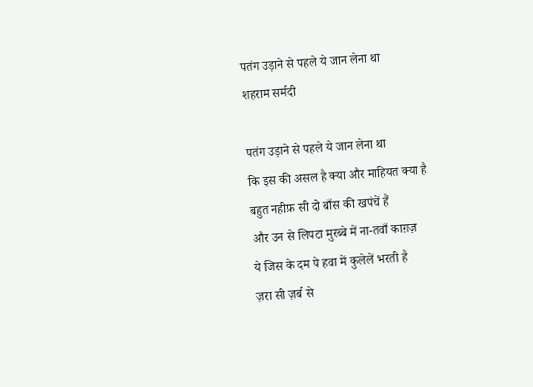पतंग उड़ाने से पहले ये जान लेना था
शहराम सर्मदी

पतंग उड़ाने से पहले ये जान लेना था
कि इस की असल है क्या और माहियत क्या है
बहुत नहीफ़ सी दो बाँस की खपंचें हैं
और उन से लिपटा मुरब्बे में ना-तवाँ काग़ज़
ये जिस के दम पे हवा में कुलेलें भरती है
ज़रा सी ज़र्ब से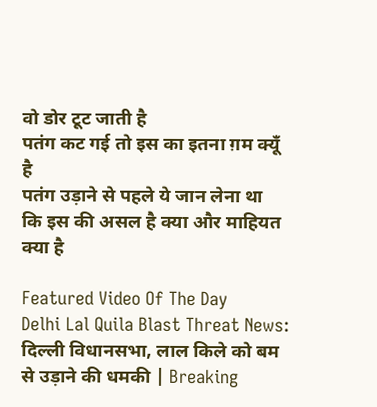वो डोर टूट जाती है
पतंग कट गई तो इस का इतना ग़म क्यूँ है
पतंग उड़ाने से पहले ये जान लेना था
कि इस की असल है क्या और माहियत क्या है

Featured Video Of The Day
Delhi Lal Quila Blast Threat News: दिल्ली विधानसभा, लाल किले को बम से उड़ाने की धमकी | Breaking